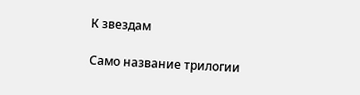К звездам

Само название трилогии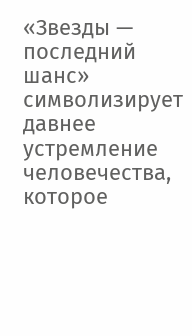«Звезды — последний шанс» символизирует давнее устремление человечества, которое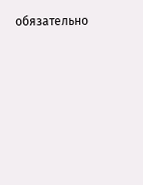обязательно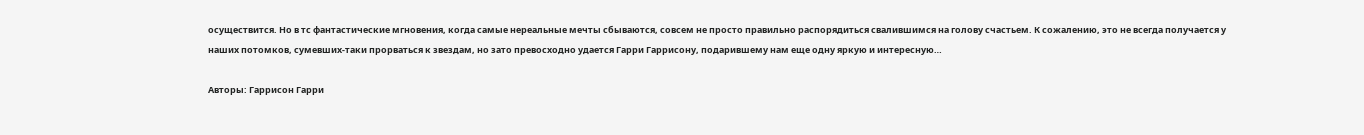осуществится. Но в тс фантастические мгновения, когда самые нереальные мечты сбываются, совсем не просто правильно распорядиться свалившимся на голову счастьем. К сожалению, это не всегда получается у наших потомков, сумевших-таки прорваться к звездам, но зато превосходно удается Гарри Гаррисону, подарившему нам еще одну яркую и интересную…

Авторы: Гаррисон Гарри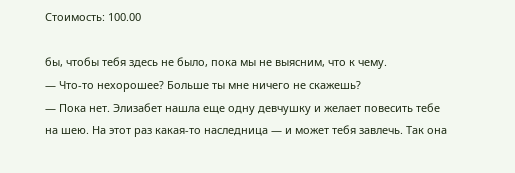Стоимость: 100.00

бы, чтобы тебя здесь не было, пока мы не выясним, что к чему.
— Что-то нехорошее? Больше ты мне ничего не скажешь?
— Пока нет. Элизабет нашла еще одну девчушку и желает повесить тебе на шею. На этот раз какая-то наследница — и может тебя завлечь. Так она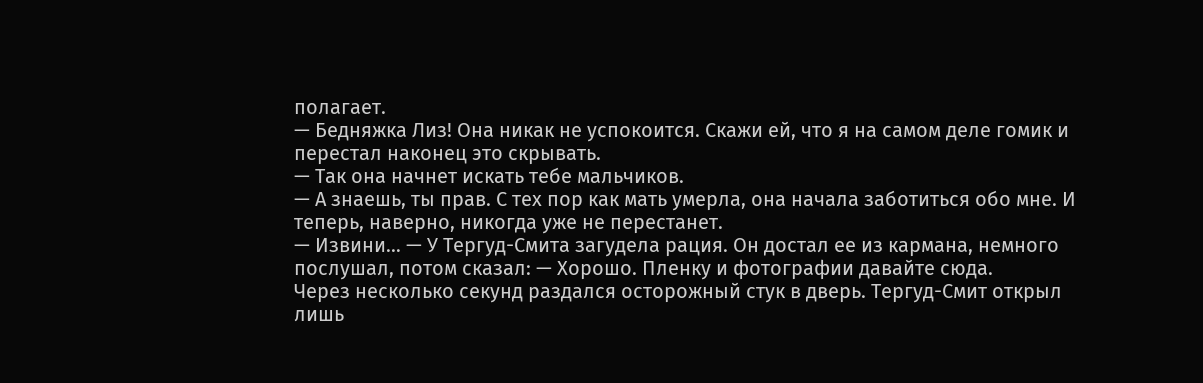полагает.
— Бедняжка Лиз! Она никак не успокоится. Скажи ей, что я на самом деле гомик и перестал наконец это скрывать.
— Так она начнет искать тебе мальчиков.
— А знаешь, ты прав. С тех пор как мать умерла, она начала заботиться обо мне. И теперь, наверно, никогда уже не перестанет.
— Извини… — У Тергуд-Смита загудела рация. Он достал ее из кармана, немного послушал, потом сказал: — Хорошо. Пленку и фотографии давайте сюда.
Через несколько секунд раздался осторожный стук в дверь. Тергуд-Смит открыл лишь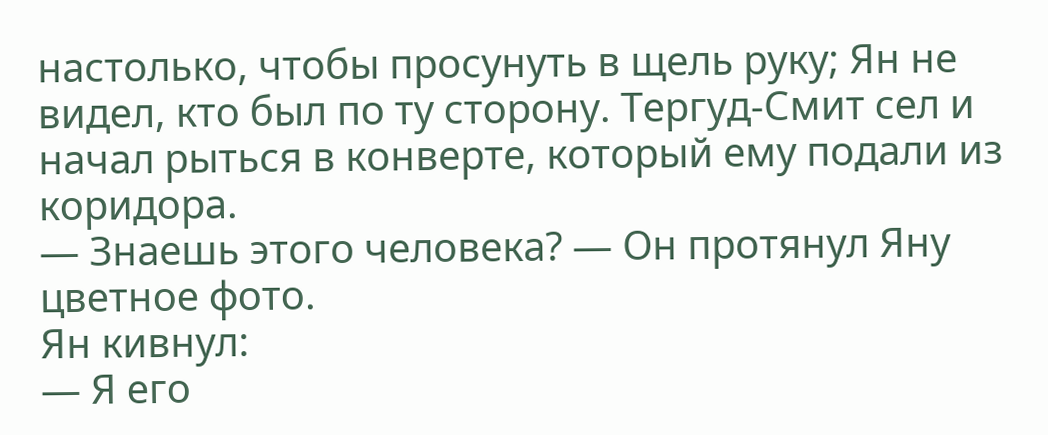настолько, чтобы просунуть в щель руку; Ян не видел, кто был по ту сторону. Тергуд-Смит сел и начал рыться в конверте, который ему подали из коридора.
— Знаешь этого человека? — Он протянул Яну цветное фото.
Ян кивнул:
— Я его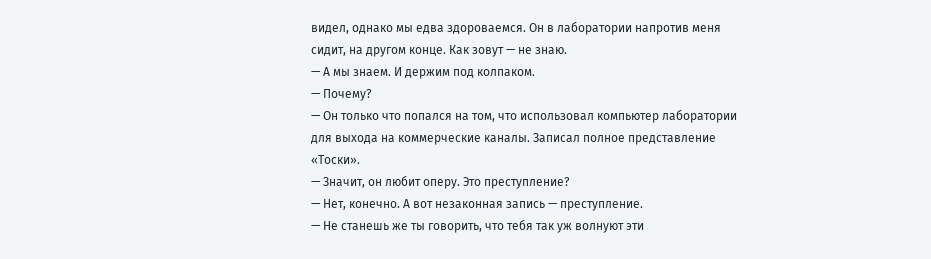видел, однако мы едва здороваемся. Он в лаборатории напротив меня сидит, на другом конце. Как зовут — не знаю.
— А мы знаем. И держим под колпаком.
— Почему?
— Он только что попался на том, что использовал компьютер лаборатории для выхода на коммерческие каналы. Записал полное представление «Тоски».
— Значит, он любит оперу. Это преступление?
— Нет, конечно. А вот незаконная запись — преступление.
— Не станешь же ты говорить, что тебя так уж волнуют эти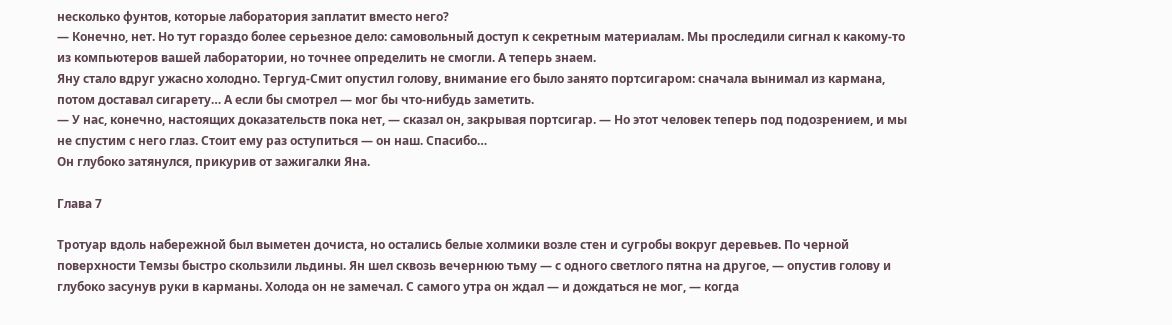несколько фунтов, которые лаборатория заплатит вместо него?
— Конечно, нет. Но тут гораздо более серьезное дело: самовольный доступ к секретным материалам. Мы проследили сигнал к какому-то из компьютеров вашей лаборатории, но точнее определить не смогли. А теперь знаем.
Яну стало вдруг ужасно холодно. Тергуд-Смит опустил голову, внимание его было занято портсигаром: сначала вынимал из кармана, потом доставал сигарету… А если бы смотрел — мог бы что-нибудь заметить.
— У нас, конечно, настоящих доказательств пока нет, — сказал он, закрывая портсигар. — Но этот человек теперь под подозрением, и мы не спустим с него глаз. Стоит ему раз оступиться — он наш. Спасибо…
Он глубоко затянулся, прикурив от зажигалки Яна.

Глава 7

Тротуар вдоль набережной был выметен дочиста, но остались белые холмики возле стен и сугробы вокруг деревьев. По черной поверхности Темзы быстро скользили льдины. Ян шел сквозь вечернюю тьму — с одного светлого пятна на другое, — опустив голову и глубоко засунув руки в карманы. Холода он не замечал. С самого утра он ждал — и дождаться не мог, — когда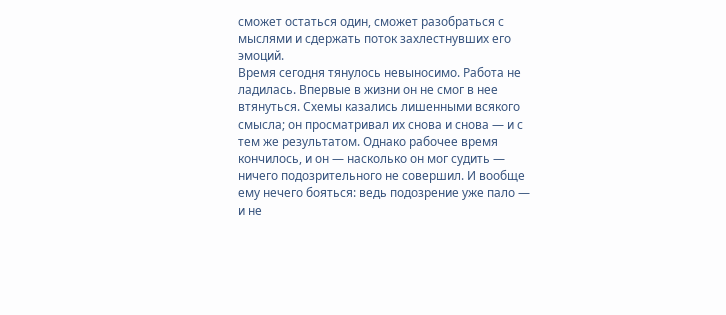сможет остаться один, сможет разобраться с мыслями и сдержать поток захлестнувших его эмоций.
Время сегодня тянулось невыносимо. Работа не ладилась. Впервые в жизни он не смог в нее втянуться. Схемы казались лишенными всякого смысла; он просматривал их снова и снова — и с тем же результатом. Однако рабочее время кончилось, и он — насколько он мог судить — ничего подозрительного не совершил. И вообще ему нечего бояться: ведь подозрение уже пало — и не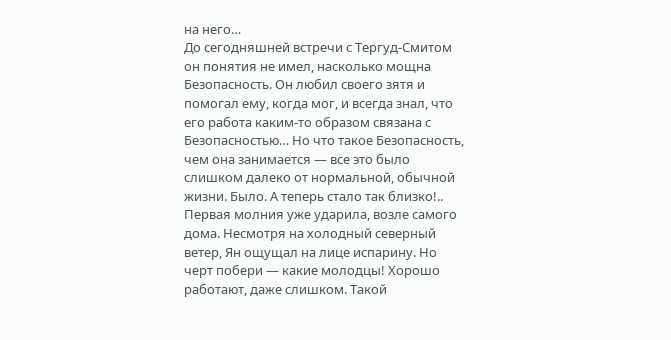на него…
До сегодняшней встречи с Тергуд-Смитом он понятия не имел, насколько мощна Безопасность. Он любил своего зятя и помогал ему, когда мог, и всегда знал, что его работа каким-то образом связана с Безопасностью… Но что такое Безопасность, чем она занимается — все это было слишком далеко от нормальной, обычной жизни. Было. А теперь стало так близко!.. Первая молния уже ударила, возле самого дома. Несмотря на холодный северный ветер, Ян ощущал на лице испарину. Но черт побери — какие молодцы! Хорошо работают, даже слишком. Такой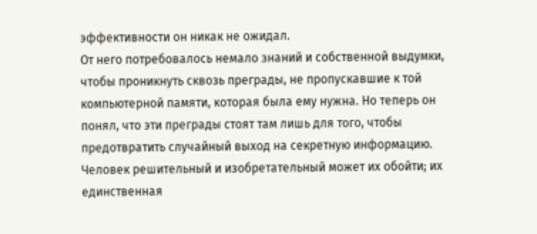эффективности он никак не ожидал.
От него потребовалось немало знаний и собственной выдумки, чтобы проникнуть сквозь преграды, не пропускавшие к той компьютерной памяти, которая была ему нужна. Но теперь он понял, что эти преграды стоят там лишь для того, чтобы предотвратить случайный выход на секретную информацию. Человек решительный и изобретательный может их обойти; их единственная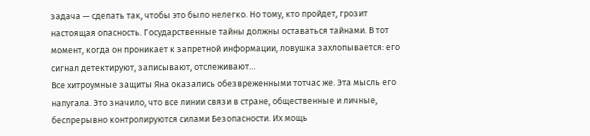задача — сделать так, чтобы это было нелегко. Но тому, кто пройдет, грозит настоящая опасность. Государственные тайны должны оставаться тайнами. В тот момент, когда он проникает к запретной информации, ловушка захлопывается: его сигнал детектируют, записывают, отслеживают…
Все хитроумные защиты Яна оказались обезвреженными тотчас же. Эта мысль его напугала. Это значило, что все линии связи в стране, общественные и личные, беспрерывно контролируются силами Безопасности. Их мощь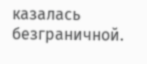казалась безграничной.